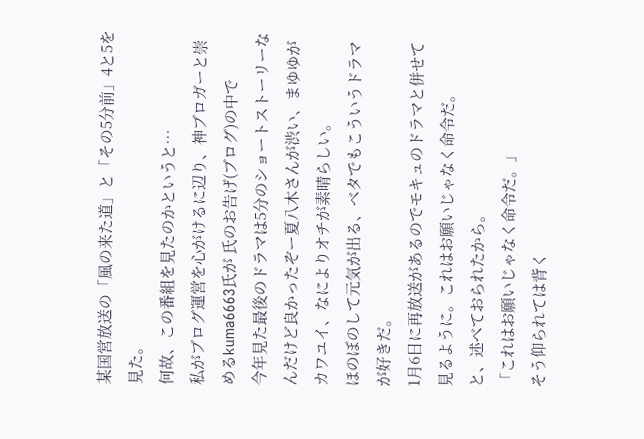某国営放送の「風の来た道」と「その5分前」4と5を見た。
何故、この番組を見たのかというと…
私がブログ運営を心がけるに辺り、神ブロガーと崇めるkuma6663氏が 氏のお告げ(ブログ)の中で
今年見た最後のドラマは5分のショートストーリーなんだけど良かったぞー夏八木さんが渋い、まゆゆがカワユイ、なによりオチが素晴らしい。
ほのぼのして元気が出る、ベタでもこういうドラマが好きだ。
1月6日に再放送があるのでモキュのドラマと併せて見るように。これはお願いじゃなく命令だ。
と、述べておられたから。
「これはお願いじゃなく命令だ。」
そう仰られては背く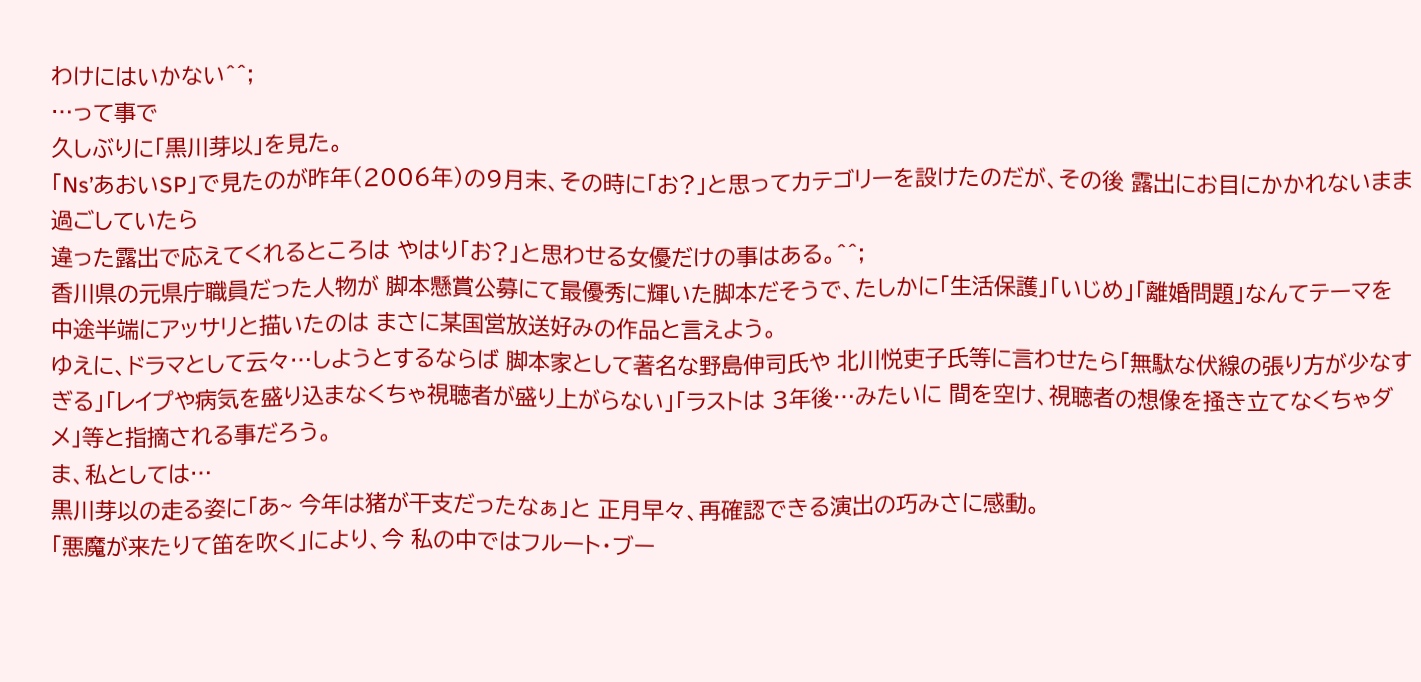わけにはいかない^^;
…って事で
久しぶりに「黒川芽以」を見た。
「Ns’あおいSP」で見たのが昨年(2006年)の9月末、その時に「お?」と思ってカテゴリーを設けたのだが、その後 露出にお目にかかれないまま過ごしていたら
違った露出で応えてくれるところは やはり「お?」と思わせる女優だけの事はある。^^;
香川県の元県庁職員だった人物が 脚本懸賞公募にて最優秀に輝いた脚本だそうで、たしかに「生活保護」「いじめ」「離婚問題」なんてテーマを中途半端にアッサリと描いたのは まさに某国営放送好みの作品と言えよう。
ゆえに、ドラマとして云々…しようとするならば 脚本家として著名な野島伸司氏や 北川悦吏子氏等に言わせたら「無駄な伏線の張り方が少なすぎる」「レイプや病気を盛り込まなくちゃ視聴者が盛り上がらない」「ラストは 3年後…みたいに 間を空け、視聴者の想像を掻き立てなくちゃダメ」等と指摘される事だろう。
ま、私としては…
黒川芽以の走る姿に「あ~ 今年は猪が干支だったなぁ」と 正月早々、再確認できる演出の巧みさに感動。
「悪魔が来たりて笛を吹く」により、今 私の中ではフルート・ブー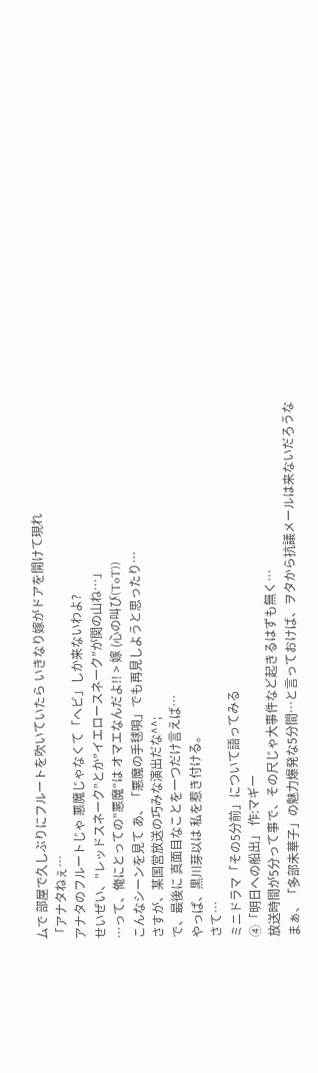ムで 部屋で久しぶりにフルートを吹いていたら いきなり嫁がドアを開けて現れ
「アナタねぇ…
アナタのフルートじゃ 悪魔じゃなくて「ヘビ」しか来ないわよ?
せいぜい、”レッドスネーク”とか”イエロースネーク”が関の山ね…」
…って、俺にとっての”悪魔”は オマエなんだよ!! > 嫁 (心の叫び(ToT))
こんなシーンを見て あ、「悪魔の手毬唄」でも再見しようと思ったり…
さすが、某国営放送の巧みな演出だな^^;
で、最後に 真面目なことを一つだけ言えば…
やっぱ、黒川芽以は 私を惹き付ける。
さて…
ミニドラマ「その5分前」について語ってみる
④「明日への船出」 作:マギー
放送時間が5分って事で、その尺じゃ大事件など起きるはずも無く…
まぁ、「多部未華子」の魅力爆発な5分間…と言っておけば、ヲタから抗議メールは来ないだろうな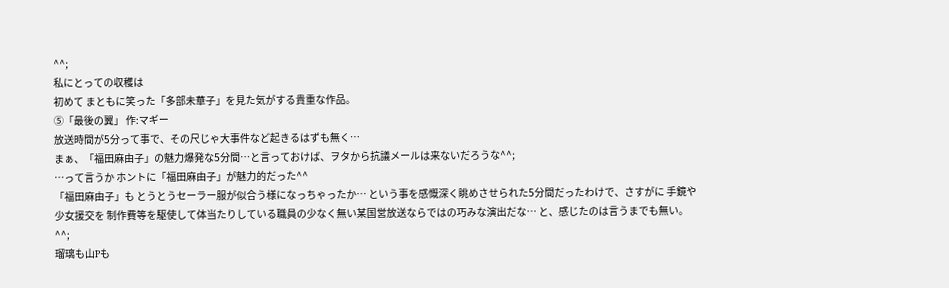^^;
私にとっての収穫は
初めて まともに笑った「多部未華子」を見た気がする貴重な作品。
⑤「最後の翼」 作:マギー
放送時間が5分って事で、その尺じゃ大事件など起きるはずも無く…
まぁ、「福田麻由子」の魅力爆発な5分間…と言っておけば、ヲタから抗議メールは来ないだろうな^^;
…って言うか ホントに「福田麻由子」が魅力的だった^^
「福田麻由子」も とうとうセーラー服が似合う様になっちゃったか… という事を感慨深く眺めさせられた5分間だったわけで、さすがに 手鏡や少女援交を 制作費等を駆使して体当たりしている職員の少なく無い某国営放送ならではの巧みな演出だな… と、感じたのは言うまでも無い。^^;
瑠璃も山Pも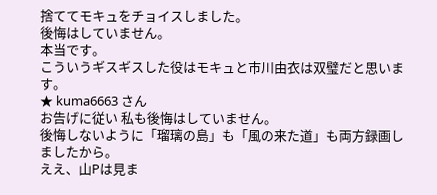捨ててモキュをチョイスしました。
後悔はしていません。
本当です。
こういうギスギスした役はモキュと市川由衣は双璧だと思います。
★ kuma6663 さん
お告げに従い 私も後悔はしていません。
後悔しないように「瑠璃の島」も「風の来た道」も両方録画しましたから。
ええ、山Pは見ま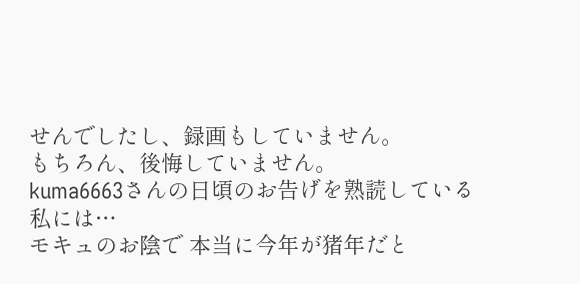せんでしたし、録画もしていません。
もちろん、後悔していません。
kuma6663さんの日頃のお告げを熟読している私には…
モキュのお陰で 本当に今年が猪年だと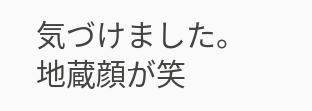気づけました。
地蔵顔が笑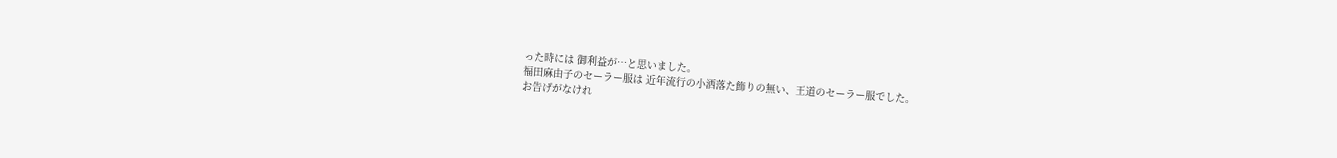った時には 御利益が…と思いました。
福田麻由子のセーラー服は 近年流行の小洒落た飾りの無い、王道のセーラー服でした。
お告げがなけれ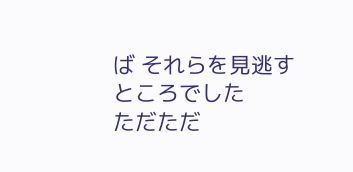ば それらを見逃すところでした
ただただ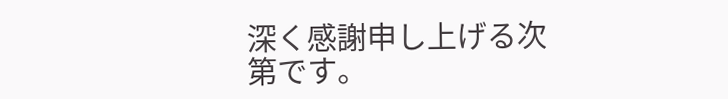深く感謝申し上げる次第です。